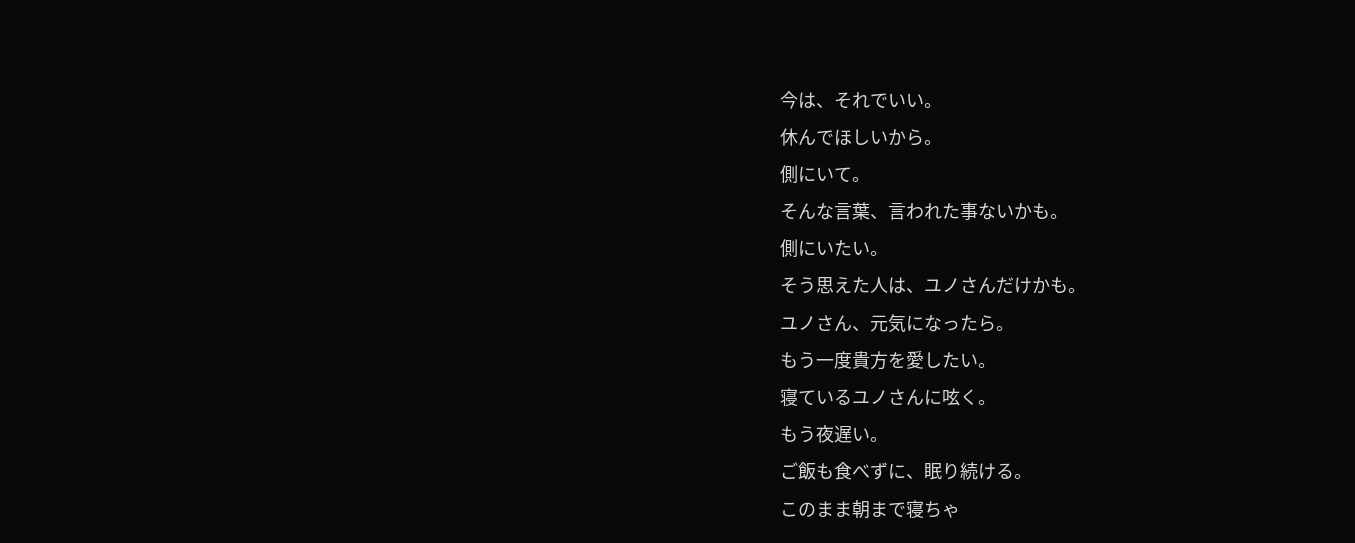今は、それでいい。
休んでほしいから。
側にいて。
そんな言葉、言われた事ないかも。
側にいたい。
そう思えた人は、ユノさんだけかも。
ユノさん、元気になったら。
もう一度貴方を愛したい。
寝ているユノさんに呟く。
もう夜遅い。
ご飯も食べずに、眠り続ける。
このまま朝まで寝ちゃ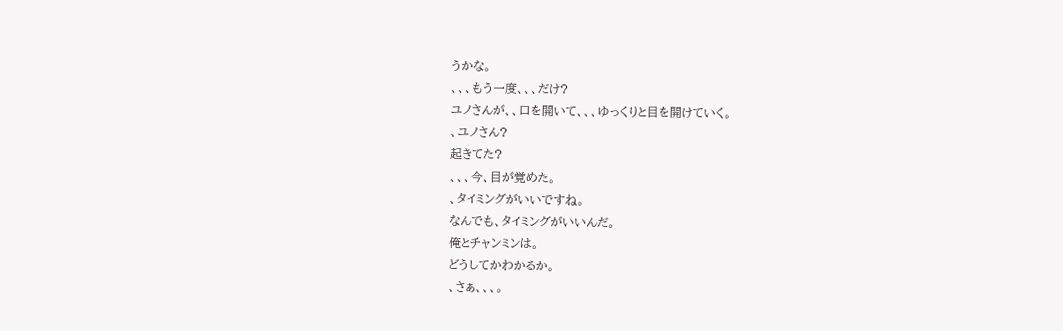うかな。
、、、もう一度、、、だけ?
ユノさんが、、口を開いて、、、ゆっくりと目を開けていく。
、ユノさん?
起きてた?
、、、今、目が覚めた。
、タイミングがいいですね。
なんでも、タイミングがいいんだ。
俺とチャンミンは。
どうしてかわかるか。
、さぁ、、、。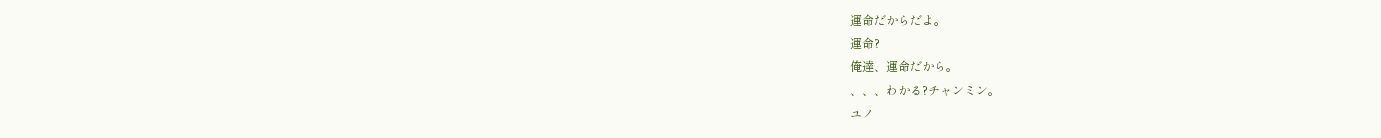運命だからだよ。
運命?
俺達、運命だから。
、、、わかる?チャンミン。
ユノ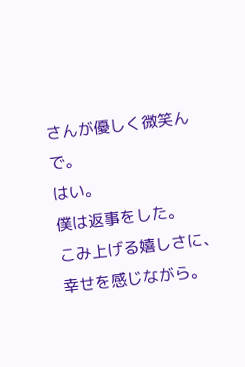さんが優しく微笑んで。
はい。
僕は返事をした。
こみ上げる嬉しさに、幸せを感じながら。